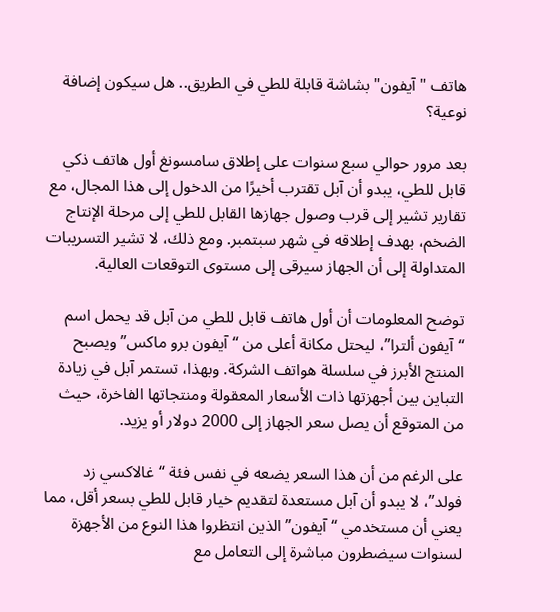هاتف "آيفون" بشاشة قابلة للطي في الطريق.. هل سيكون إضافة نوعية؟

بعد مرور حوالي سبع سنوات على إطلاق سامسونغ أول هاتف ذكي قابل للطي، يبدو أن آبل تقترب أخيرًا من الدخول إلى هذا المجال، مع تقارير تشير إلى قرب وصول جهازها القابل للطي إلى مرحلة الإنتاج الضخم، بهدف إطلاقه في شهر سبتمبر. ومع ذلك، لا تشير التسريبات المتداولة إلى أن الجهاز سيرقى إلى مستوى التوقعات العالية.

توضح المعلومات أن أول هاتف قابل للطي من آبل قد يحمل اسم “آيفون ألترا”، ليحتل مكانة أعلى من “آيفون برو ماكس” ويصبح المنتج الأبرز في سلسلة هواتف الشركة. وبهذا، تستمر آبل في زيادة التباين بين أجهزتها ذات الأسعار المعقولة ومنتجاتها الفاخرة، حيث من المتوقع أن يصل سعر الجهاز إلى 2000 دولار أو يزيد.

على الرغم من أن هذا السعر يضعه في نفس فئة “غالاكسي زد فولد”، لا يبدو أن آبل مستعدة لتقديم خيار قابل للطي بسعر أقل، مما يعني أن مستخدمي “آيفون” الذين انتظروا هذا النوع من الأجهزة لسنوات سيضطرون مباشرة إلى التعامل مع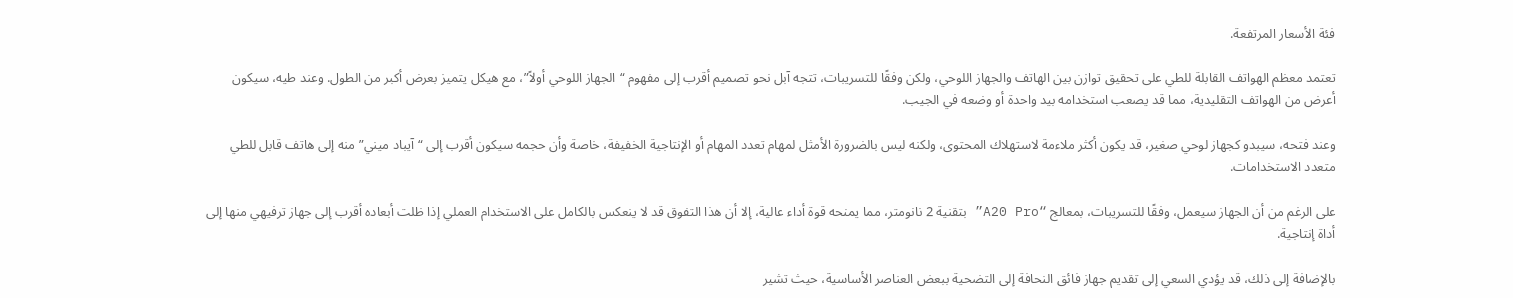فئة الأسعار المرتفعة.

تعتمد معظم الهواتف القابلة للطي على تحقيق توازن بين الهاتف والجهاز اللوحي، ولكن وفقًا للتسريبات، تتجه آبل نحو تصميم أقرب إلى مفهوم “الجهاز اللوحي أولاً”، مع هيكل يتميز بعرض أكبر من الطول. وعند طيه، سيكون أعرض من الهواتف التقليدية، مما قد يصعب استخدامه بيد واحدة أو وضعه في الجيب.

وعند فتحه، سيبدو كجهاز لوحي صغير، قد يكون أكثر ملاءمة لاستهلاك المحتوى، ولكنه ليس بالضرورة الأمثل لمهام تعدد المهام أو الإنتاجية الخفيفة، خاصة وأن حجمه سيكون أقرب إلى “آيباد ميني” منه إلى هاتف قابل للطي متعدد الاستخدامات.

على الرغم من أن الجهاز سيعمل، وفقًا للتسريبات، بمعالج “A20 Pro” بتقنية 2 نانومتر، مما يمنحه قوة أداء عالية، إلا أن هذا التفوق قد لا ينعكس بالكامل على الاستخدام العملي إذا ظلت أبعاده أقرب إلى جهاز ترفيهي منها إلى أداة إنتاجية.

بالإضافة إلى ذلك، قد يؤدي السعي إلى تقديم جهاز فائق النحافة إلى التضحية ببعض العناصر الأساسية، حيث تشير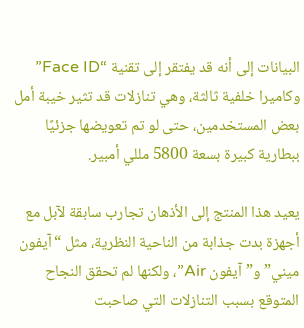البيانات إلى أنه قد يفتقر إلى تقنية “Face ID” وكاميرا خلفية ثالثة، وهي تنازلات قد تثير خيبة أمل بعض المستخدمين، حتى لو تم تعويضها جزئيًا ببطارية كبيرة بسعة 5800 مللي أمبير.

يعيد هذا المنتج إلى الأذهان تجارب سابقة لآبل مع أجهزة بدت جذابة من الناحية النظرية، مثل “آيفون ميني” و”آيفون Air”، ولكنها لم تحقق النجاح المتوقع بسبب التنازلات التي صاحبت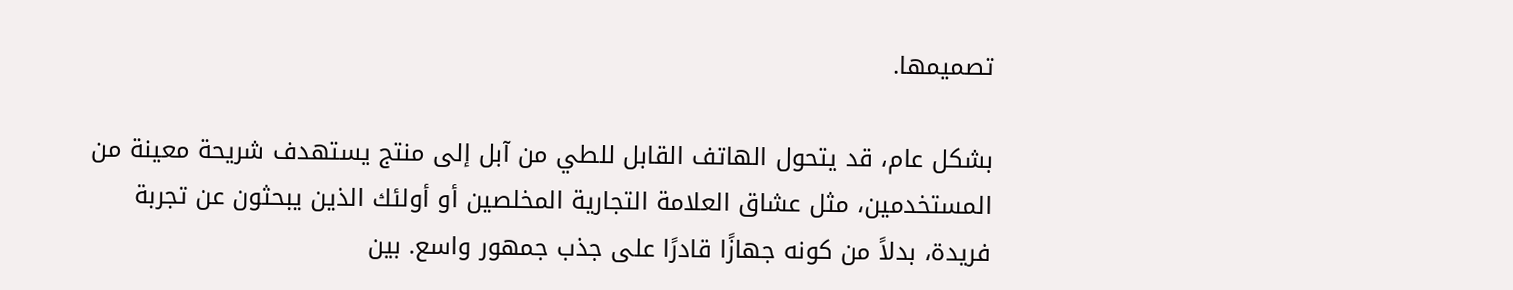تصميمها.

بشكل عام، قد يتحول الهاتف القابل للطي من آبل إلى منتج يستهدف شريحة معينة من المستخدمين، مثل عشاق العلامة التجارية المخلصين أو أولئك الذين يبحثون عن تجربة فريدة، بدلاً من كونه جهازًا قادرًا على جذب جمهور واسع. بين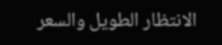الانتظار الطويل والسعر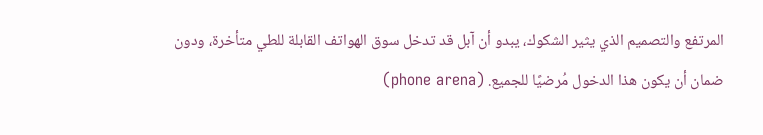المرتفع والتصميم الذي يثير الشكوك، يبدو أن آبل قد تدخل سوق الهواتف القابلة للطي متأخرة، ودون ضمان أن يكون هذا الدخول مُرضيًا للجميع. (phone arena)